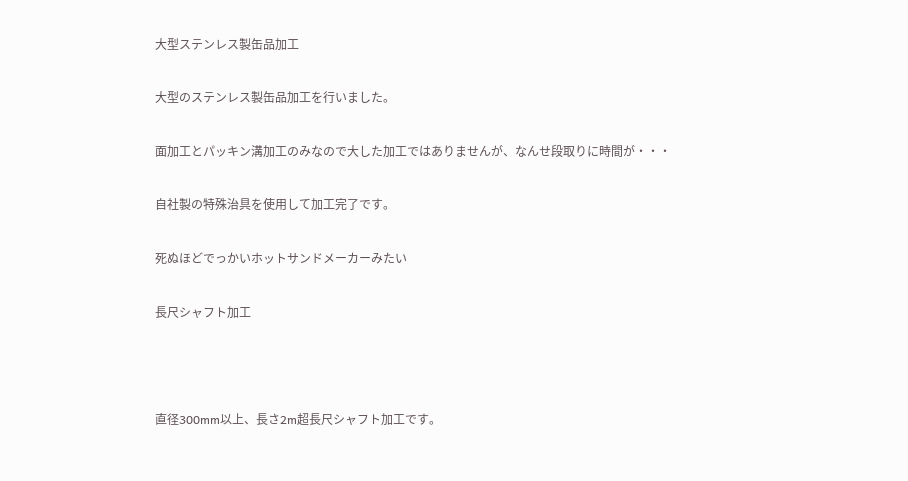大型ステンレス製缶品加工

大型のステンレス製缶品加工を行いました。

面加工とパッキン溝加工のみなので大した加工ではありませんが、なんせ段取りに時間が・・・

自社製の特殊治具を使用して加工完了です。

死ぬほどでっかいホットサンドメーカーみたい

長尺シャフト加工



直径300mm以上、長さ2m超長尺シャフト加工です。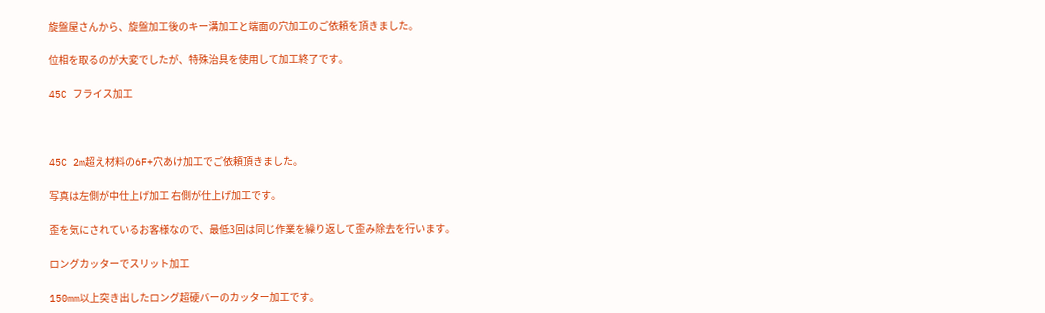旋盤屋さんから、旋盤加工後のキー溝加工と端面の穴加工のご依頼を頂きました。

位相を取るのが大変でしたが、特殊治具を使用して加工終了です。

45C フライス加工



45C 2m超え材料の6F+穴あけ加工でご依頼頂きました。

写真は左側が中仕上げ加工 右側が仕上げ加工です。

歪を気にされているお客様なので、最低3回は同じ作業を繰り返して歪み除去を行います。

ロングカッターでスリット加工

150mm以上突き出したロング超硬バーのカッター加工です。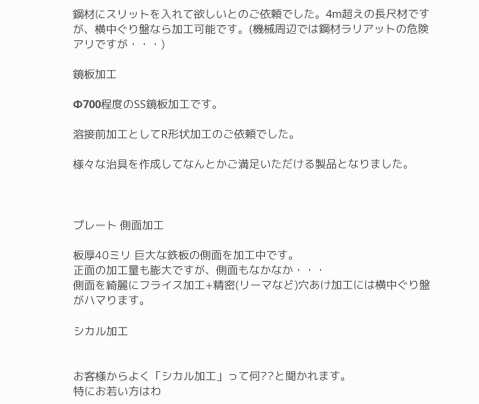鋼材にスリットを入れて欲しいとのご依頼でした。4m超えの長尺材ですが、横中ぐり盤なら加工可能です。(機械周辺では鋼材ラリアットの危険アリですが・・・)

鏡板加工

Φ700程度のSS鏡板加工です。

溶接前加工としてR形状加工のご依頼でした。

様々な治具を作成してなんとかご満足いただける製品となりました。



プレート 側面加工

板厚40ミリ 巨大な鉄板の側面を加工中です。
正面の加工量も膨大ですが、側面もなかなか・・・
側面を綺麗にフライス加工+精密(リーマなど)穴あけ加工には横中ぐり盤がハマります。

シカル加工


お客様からよく「シカル加工」って何??と聞かれます。
特にお若い方はわ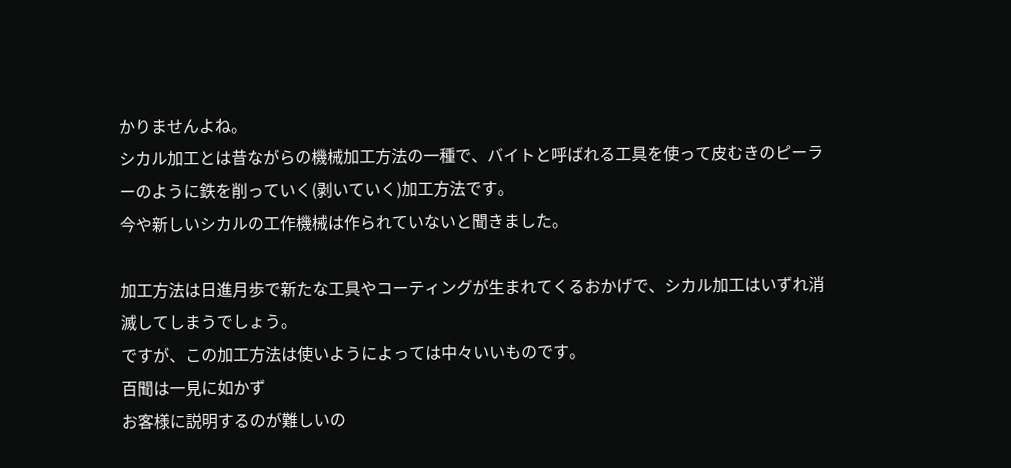かりませんよね。
シカル加工とは昔ながらの機械加工方法の一種で、バイトと呼ばれる工具を使って皮むきのピーラーのように鉄を削っていく(剥いていく)加工方法です。
今や新しいシカルの工作機械は作られていないと聞きました。

加工方法は日進月歩で新たな工具やコーティングが生まれてくるおかげで、シカル加工はいずれ消滅してしまうでしょう。
ですが、この加工方法は使いようによっては中々いいものです。
百聞は一見に如かず
お客様に説明するのが難しいの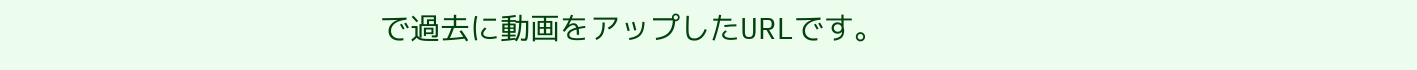で過去に動画をアップしたURLです。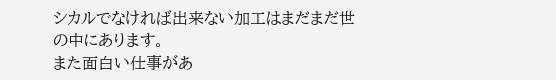シカルでなければ出来ない加工はまだまだ世の中にあります。
また面白い仕事があ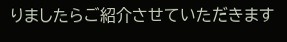りましたらご紹介させていただきます